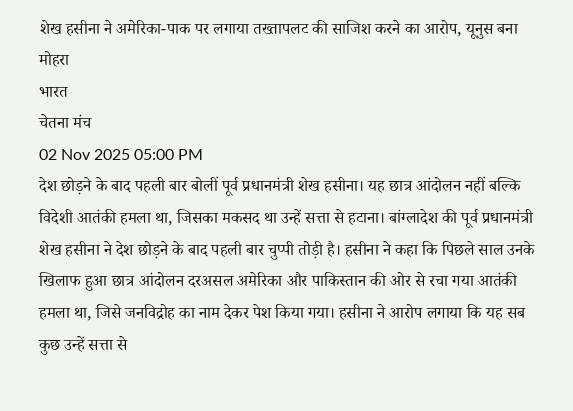शेख हसीना ने अमेरिका-पाक पर लगाया तख्तापलट की साजिश करने का आरोप, यूनुस बना मोहरा
भारत
चेतना मंच
02 Nov 2025 05:00 PM
देश छोड़ने के बाद पहली बार बोलीं पूर्व प्रधानमंत्री शेख हसीना। यह छात्र आंदोलन नहीं बल्कि विदेशी आतंकी हमला था, जिसका मकसद था उन्हें सत्ता से हटाना। बांग्लादेश की पूर्व प्रधानमंत्री शेख हसीना ने देश छोड़ने के बाद पहली बार चुप्पी तोड़ी है। हसीना ने कहा कि पिछले साल उनके खिलाफ हुआ छात्र आंदोलन दरअसल अमेरिका और पाकिस्तान की ओर से रचा गया आतंकी हमला था, जिसे जनविद्रोह का नाम देकर पेश किया गया। हसीना ने आरोप लगाया कि यह सब कुछ उन्हें सत्ता से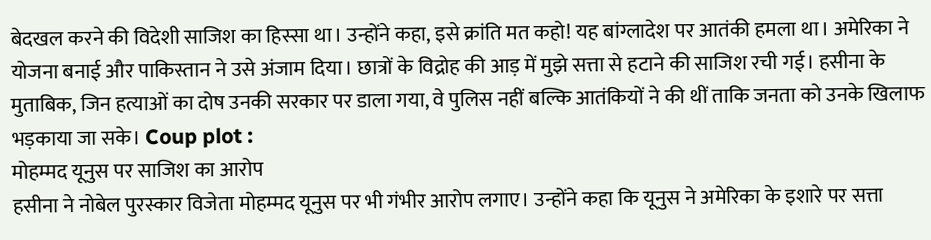बेदखल करने की विदेशी साजिश का हिस्सा था। उन्होंने कहा, इसे क्रांति मत कहो! यह बांग्लादेश पर आतंकी हमला था। अमेरिका ने योजना बनाई और पाकिस्तान ने उसे अंजाम दिया। छात्रों के विद्रोह की आड़ में मुझे सत्ता से हटाने की साजिश रची गई। हसीना के मुताबिक, जिन हत्याओं का दोष उनकी सरकार पर डाला गया, वे पुलिस नहीं बल्कि आतंकियों ने की थीं ताकि जनता को उनके खिलाफ भड़काया जा सके। Coup plot :
मोहम्मद यूनुस पर साजिश का आरोप
हसीना ने नोबेल पुरस्कार विजेता मोहम्मद यूनुस पर भी गंभीर आरोप लगाए। उन्होंने कहा कि यूनुस ने अमेरिका के इशारे पर सत्ता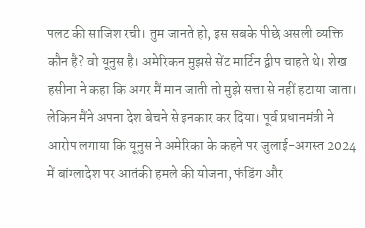पलट की साजिश रची। तुम जानते हो, इस सबके पीछे असली व्यक्ति कौन है? वो यूनुस है। अमेरिकन मुझसे सेंट मार्टिन द्वीप चाहते थे। शेख हसीना ने कहा कि अगर मैं मान जाती तो मुझे सत्ता से नहीं हटाया जाता। लेकिन मैंने अपना देश बेचने से इनकार कर दिया। पूर्व प्रधानमंत्री ने आरोप लगाया कि यूनुस ने अमेरिका के कहने पर जुलाई-अगस्त 2024 में बांग्लादेश पर आतंकी हमले की योजना, फंडिंग और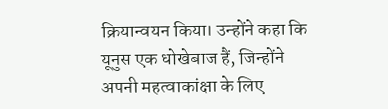क्रियान्वयन किया। उन्होंने कहा कि यूनुस एक धोखेबाज हैं, जिन्होंने अपनी महत्वाकांक्षा के लिए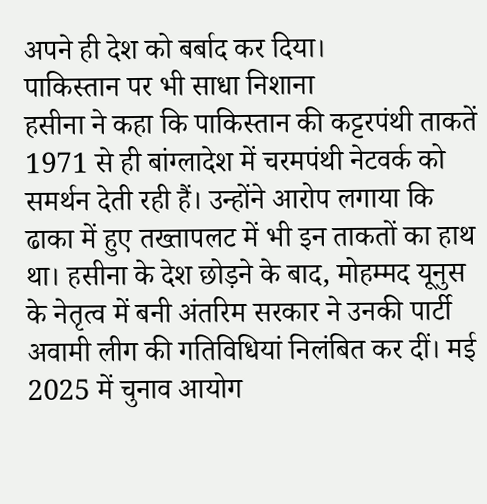अपने ही देश को बर्बाद कर दिया।
पाकिस्तान पर भी साधा निशाना
हसीना ने कहा कि पाकिस्तान की कट्टरपंथी ताकतें 1971 से ही बांग्लादेश में चरमपंथी नेटवर्क को समर्थन देती रही हैं। उन्होंने आरोप लगाया कि ढाका में हुए तख्तापलट में भी इन ताकतों का हाथ था। हसीना के देश छोड़ने के बाद, मोहम्मद यूनुस के नेतृत्व में बनी अंतरिम सरकार ने उनकी पार्टी अवामी लीग की गतिविधियां निलंबित कर दीं। मई 2025 में चुनाव आयोग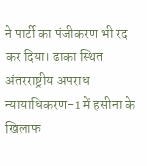ने पार्टी का पंजीकरण भी रद कर दिया। ढाका स्थित अंतरराष्ट्रीय अपराध न्यायाधिकरण-1 में हसीना के खिलाफ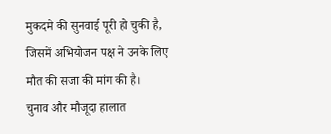मुकदमे की सुनवाई पूरी हो चुकी है, जिसमें अभियोजन पक्ष ने उनके लिए मौत की सजा की मांग की है।
चुनाव और मौजूदा हालात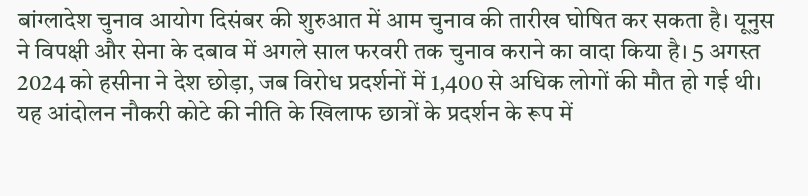बांग्लादेश चुनाव आयोग दिसंबर की शुरुआत में आम चुनाव की तारीख घोषित कर सकता है। यूनुस ने विपक्षी और सेना के दबाव में अगले साल फरवरी तक चुनाव कराने का वादा किया है। 5 अगस्त 2024 को हसीना ने देश छोड़ा, जब विरोध प्रदर्शनों में 1,400 से अधिक लोगों की मौत हो गई थी। यह आंदोलन नौकरी कोटे की नीति के खिलाफ छात्रों के प्रदर्शन के रूप में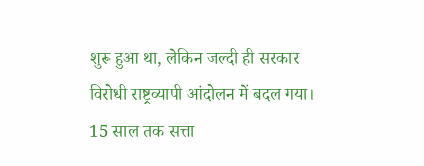शुरू हुआ था, लेकिन जल्दी ही सरकार विरोधी राष्ट्रव्यापी आंदोलन में बदल गया। 15 साल तक सत्ता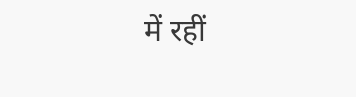में रहीं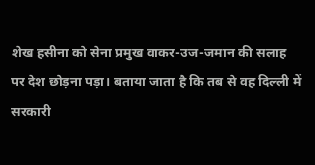शेख हसीना को सेना प्रमुख वाकर-उज-जमान की सलाह पर देश छोड़ना पड़ा। बताया जाता है कि तब से वह दिल्ली में सरकारी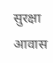सुरक्षा आवास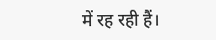में रह रही हैं।